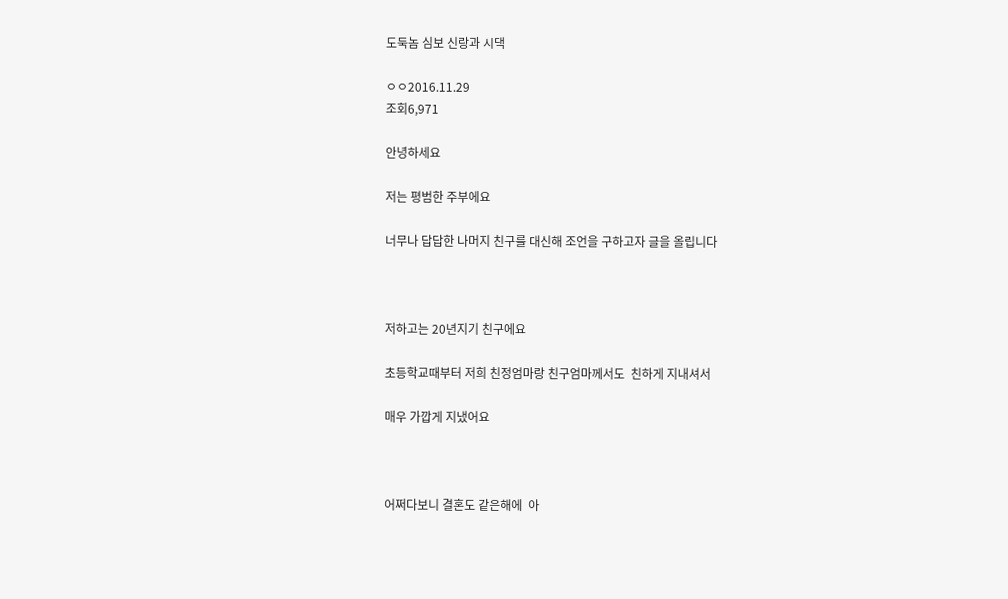도둑놈 심보 신랑과 시댁

ㅇㅇ2016.11.29
조회6,971

안녕하세요

저는 평범한 주부에요

너무나 답답한 나머지 친구를 대신해 조언을 구하고자 글을 올립니다



저하고는 20년지기 친구에요

초등학교때부터 저희 친정엄마랑 친구엄마께서도  친하게 지내셔서

매우 가깝게 지냈어요



어쩌다보니 결혼도 같은해에  아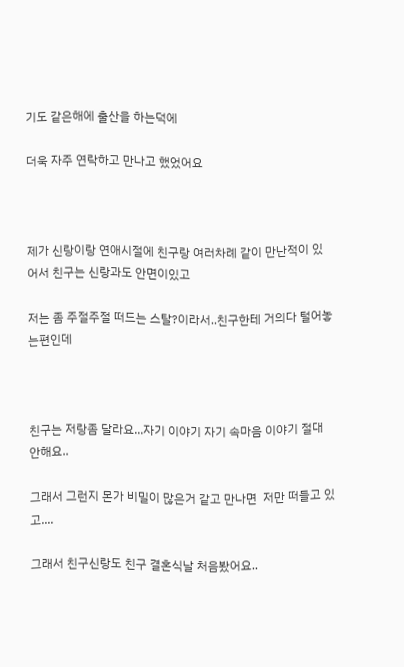기도 같은해에 출산을 하는덕에

더욱 자주 연락하고 만나고 했었어요



제가 신랑이랑 연애시절에 친구랑 여러차례 같이 만난적이 있어서 친구는 신랑과도 안면이있고

저는 좀 주절주절 떠드는 스탈?이라서..친구한테 거의다 털어놓는편인데



친구는 저랑좀 달라요...자기 이야기 자기 속마음 이야기 절대 안해요..

그래서 그런지 몬가 비밀이 많은거 같고 만나면  저만 떠들고 있고....

그래서 친구신랑도 친구 결혼식날 처음봤어요..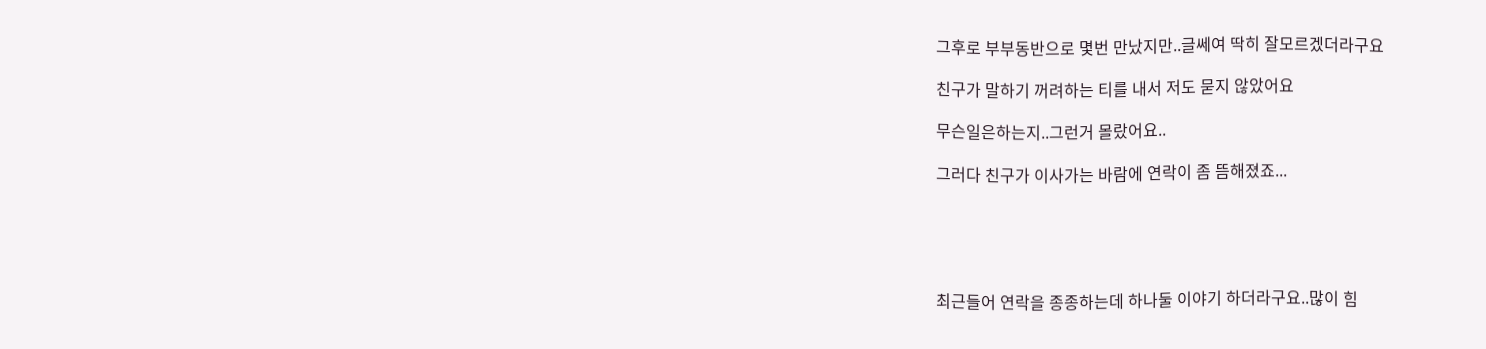그후로 부부동반으로 몇번 만났지만..글쎄여 딱히 잘모르겠더라구요

친구가 말하기 꺼려하는 티를 내서 저도 묻지 않았어요

무슨일은하는지..그런거 몰랐어요..

그러다 친구가 이사가는 바람에 연락이 좀 뜸해졌죠...





최근들어 연락을 종종하는데 하나둘 이야기 하더라구요..많이 힘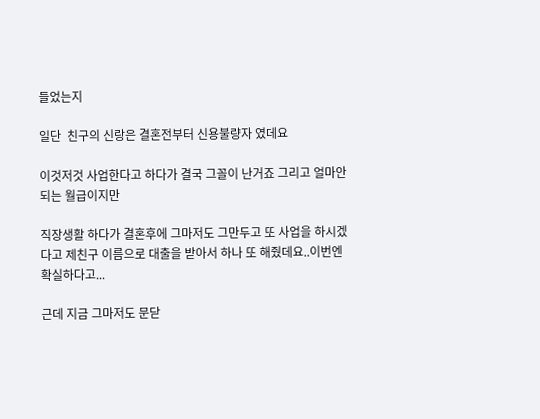들었는지

일단  친구의 신랑은 결혼전부터 신용불량자 였데요

이것저것 사업한다고 하다가 결국 그꼴이 난거죠 그리고 얼마안되는 월급이지만

직장생활 하다가 결혼후에 그마저도 그만두고 또 사업을 하시겠다고 제친구 이름으로 대출을 받아서 하나 또 해줬데요..이번엔 확실하다고...

근데 지금 그마저도 문닫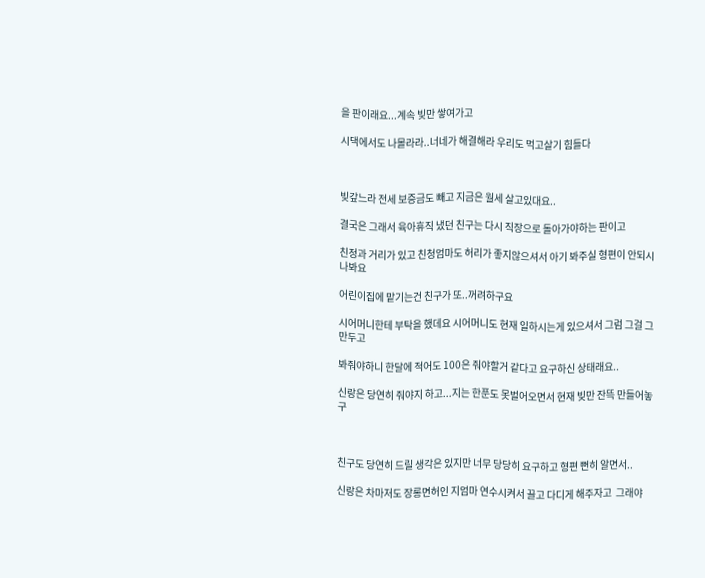을 판이래요...계속 빚만 쌓여가고

시댁에서도 나몰라라..너네가 해결해라 우리도 먹고살기 힘들다



빚갚느라 전세 보증금도 빼고 지금은 월세 살고있대요..

결국은 그래서 육아휴직 냈던 친구는 다시 직장으로 돌아가야하는 판이고

친정과 거리가 있고 친청엄마도 허리가 좋지않으셔서 아기 봐주실 형편이 안되시나봐요

어린이집에 맡기는건 친구가 또..꺼려하구요

시어머니한테 부탁을 했데요 시어머니도 현재 일하시는게 있으셔서 그럼 그걸 그만두고

봐줘야하니 한달에 적어도 100은 줘야할거 같다고 요구하신 상태래요..

신랑은 당연히 줘야지 하고...지는 한푼도 못벌어오면서 현재 빚만 잔뜩 만들어놓구



친구도 당연히 드릴 생각은 있지만 너무 당당히 요구하고 형편 뻔히 알면서..

신랑은 차마저도 장롱면허인 지엄마 연수시켜서 끌고 다디게 해주자고  그래야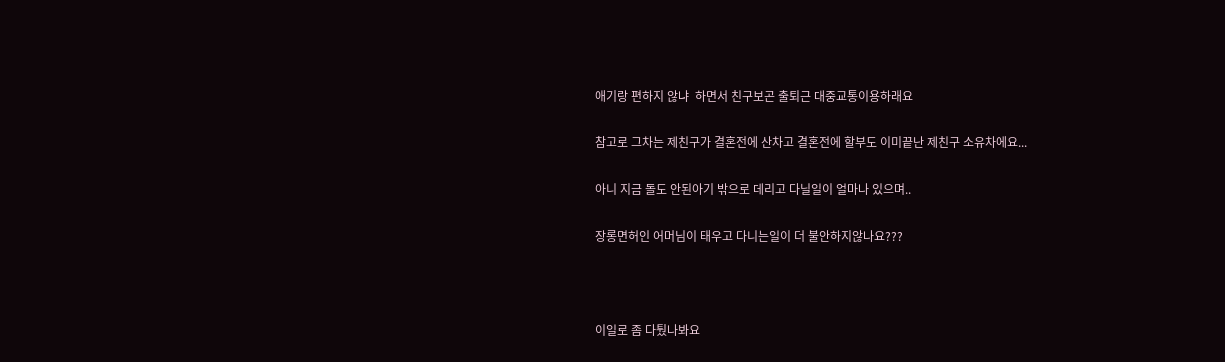애기랑 편하지 않냐  하면서 친구보곤 출퇴근 대중교통이용하래요

참고로 그차는 제친구가 결혼전에 산차고 결혼전에 할부도 이미끝난 제친구 소유차에요...

아니 지금 돌도 안된아기 밖으로 데리고 다닐일이 얼마나 있으며..

장롱면허인 어머님이 태우고 다니는일이 더 불안하지않나요???



이일로 좀 다퉜나봐요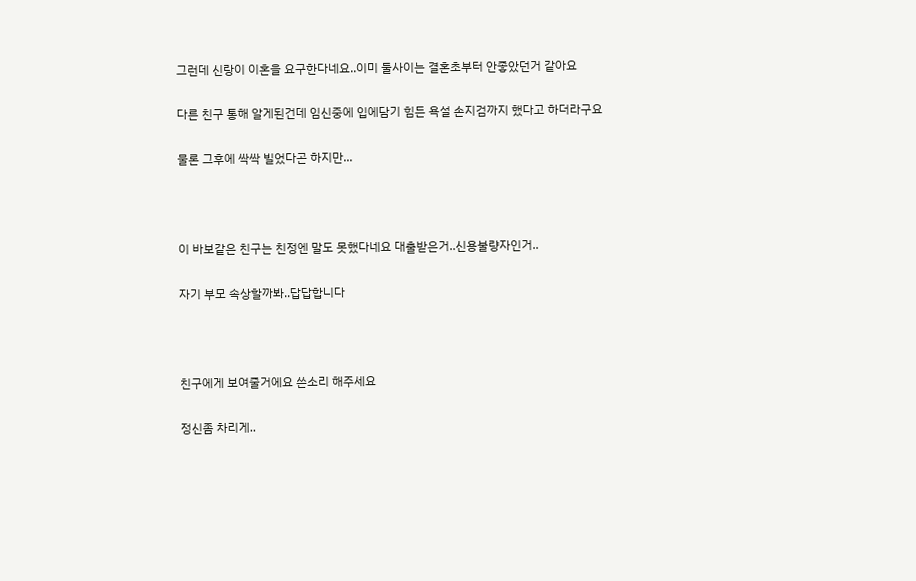그런데 신랑이 이혼을 요구한다네요..이미 둘사이는 결혼초부터 안좋았던거 같아요

다른 친구 통해 알게된건데 임신중에 입에담기 힘든 욕설 손지검까지 했다고 하더라구요

물론 그후에 싹싹 빌었다곤 하지만...



이 바보같은 친구는 친정엔 말도 못했다네요 대출받은거..신용불량자인거..

자기 부모 속상할까봐..답답합니다



친구에게 보여줄거에요 쓴소리 해주세요

정신좀 차리게..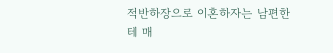적반하장으로 이혼하자는 남편한테 매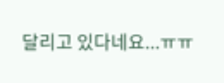달리고 있다네요...ㅠㅠ